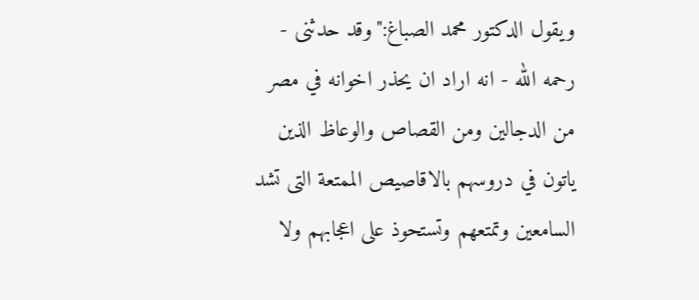ويقول الدكتور محمد الصباغ:"وقد حدثنى - رحمه الله - انه اراد ان يحذر اخوانه في مصر من الدجالين ومن القصاص والوعاظ الذين ياتون في دروسهم بالاقاصيص الممتعة التى تشد السامعين وتمتعهم وتستحوذ على اعجابهم ولا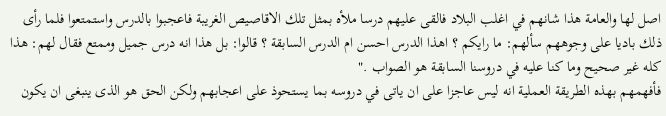اصل لها والعامة هذا شانهم في اغلب البلاد فالقى عليهم درسا ملأه بمثل تلك الاقاصيص الغريبة فاعجبوا بالدرس واستمتعوا فلما رأى ذلك باديا على وجوههم سألهم: ما رايكم ؟ اهذا الدرس احسن ام الدرس السابقة ؟ قالوا: بل هذا انه درس جميل وممتع فقال لهم: هذا كله غير صحيح وما كنا عليه في دروسنا السابقة هو الصواب ."
فأفهمهم بهذه الطريقة العملية انه ليس عاجزا على ان ياتى في دروسه بما يستحوذ على اعجابهم ولكن الحق هو الذى ينبغى ان يكون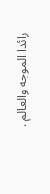رائدا الموجه والعالم .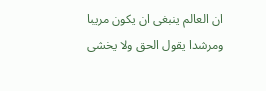ان العالم ينبغى ان يكون مريبا ومرشدا يقول الحق ولا يخشى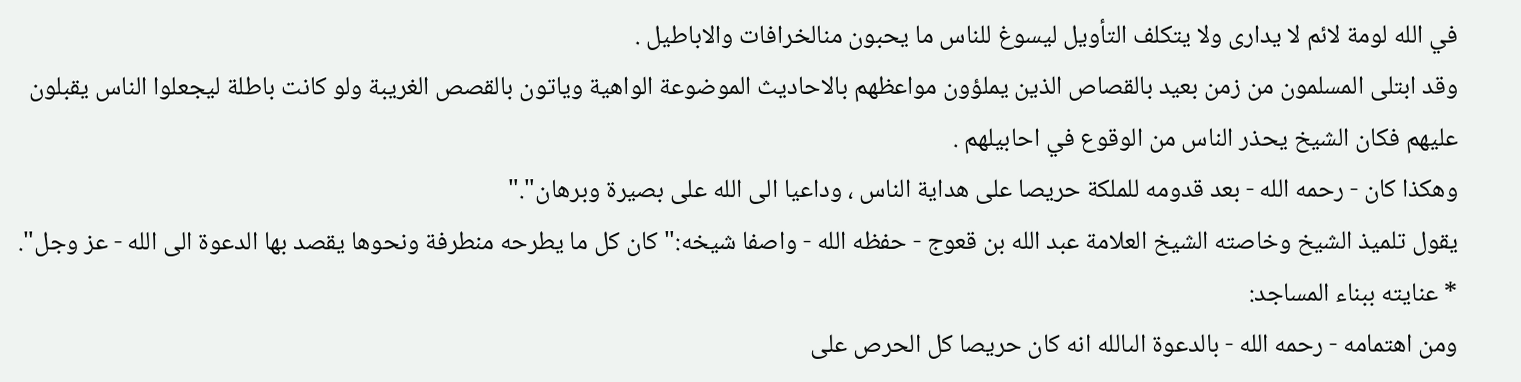في الله لومة لائم لا يدارى ولا يتكلف التأويل ليسوغ للناس ما يحبون منالخرافات والاباطيل .
وقد ابتلى المسلمون من زمن بعيد بالقصاص الذين يملؤون مواعظهم بالاحاديث الموضوعة الواهية وياتون بالقصص الغريبة ولو كانت باطلة ليجعلوا الناس يقبلون عليهم فكان الشيخ يحذر الناس من الوقوع في احابيلهم .
وهكذا كان - رحمه الله - بعد قدومه للملكة حريصا على هداية الناس ، وداعيا الى الله على بصيرة وبرهان"."
يقول تلميذ الشيخ وخاصته الشيخ العلامة عبد الله بن قعوج - حفظه الله - واصفا شيخه:"كان كل ما يطرحه منطرفة ونحوها يقصد بها الدعوة الى الله - عز وجل".
* عنايته ببناء المساجد:
ومن اهتمامه - رحمه الله - بالدعوة الىالله انه كان حريصا كل الحرص على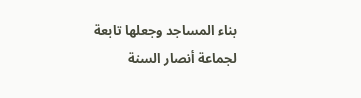بناء المساجد وجعلها تابعة لجماعة أنصار السنة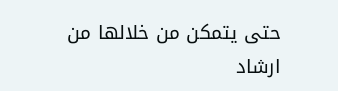حتى يتمكن من خلالها من ارشاد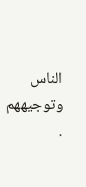الناس وتوجيههم .